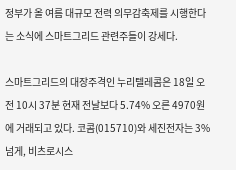정부가 올 여름 대규모 전력 의무감축제를 시행한다는 소식에 스마트그리드 관련주들이 강세다.

스마트그리드의 대장주격인 누리텔레콤은 18일 오전 10시 37분 현재 전날보다 5.74% 오른 4970원에 거래되고 있다. 코콤(015710)와 세진전자는 3% 넘게, 비츠로시스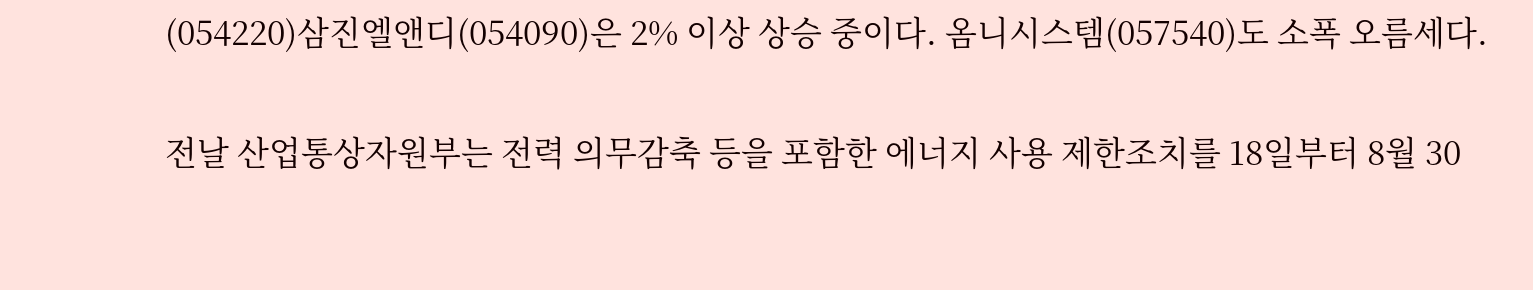(054220)삼진엘앤디(054090)은 2% 이상 상승 중이다. 옴니시스템(057540)도 소폭 오름세다.

전날 산업통상자원부는 전력 의무감축 등을 포함한 에너지 사용 제한조치를 18일부터 8월 30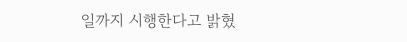일까지 시행한다고 밝혔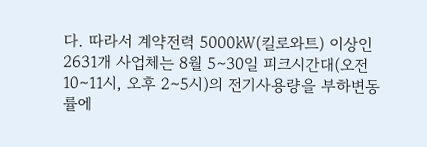다. 따라서 계약전력 5000㎾(킬로와트) 이상인 2631개 사업체는 8월 5∼30일 피크시간대(오전 10∼11시, 오후 2∼5시)의 전기사용량을 부하변동률에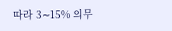따라 3∼15% 의무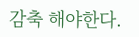감축 해야한다.